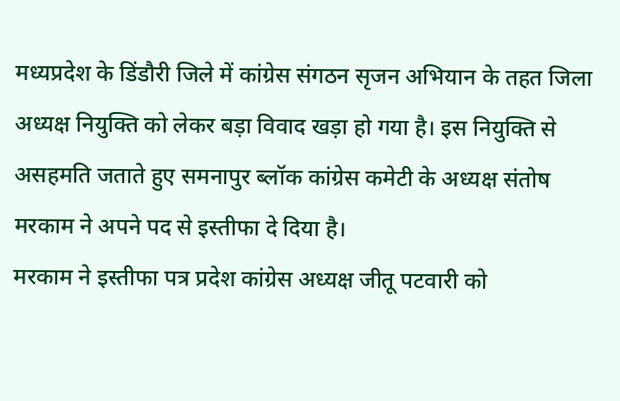मध्यप्रदेश के डिंडौरी जिले में कांग्रेस संगठन सृजन अभियान के तहत जिला अध्यक्ष नियुक्ति को लेकर बड़ा विवाद खड़ा हो गया है। इस नियुक्ति से असहमति जताते हुए समनापुर ब्लॉक कांग्रेस कमेटी के अध्यक्ष संतोष मरकाम ने अपने पद से इस्तीफा दे दिया है।
मरकाम ने इस्तीफा पत्र प्रदेश कांग्रेस अध्यक्ष जीतू पटवारी को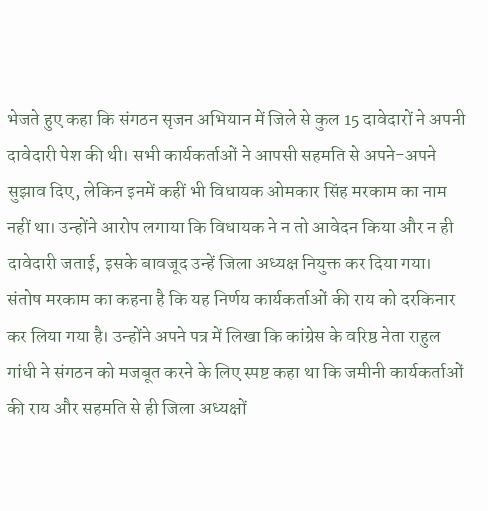भेजते हुए कहा कि संगठन सृजन अभियान में जिले से कुल 15 दावेदारों ने अपनी दावेदारी पेश की थी। सभी कार्यकर्ताओं ने आपसी सहमति से अपने-अपने सुझाव दिए, लेकिन इनमें कहीं भी विधायक ओमकार सिंह मरकाम का नाम नहीं था। उन्होंने आरोप लगाया कि विधायक ने न तो आवेदन किया और न ही दावेदारी जताई, इसके बावजूद उन्हें जिला अध्यक्ष नियुक्त कर दिया गया।
संतोष मरकाम का कहना है कि यह निर्णय कार्यकर्ताओं की राय को दरकिनार कर लिया गया है। उन्होंने अपने पत्र में लिखा कि कांग्रेस के वरिष्ठ नेता राहुल गांधी ने संगठन को मजबूत करने के लिए स्पष्ट कहा था कि जमीनी कार्यकर्ताओं की राय और सहमति से ही जिला अध्यक्षों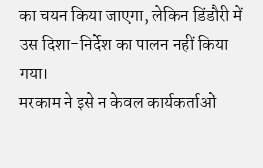का चयन किया जाएगा, लेकिन डिंडौरी में उस दिशा-निर्देश का पालन नहीं किया गया।
मरकाम ने इसे न केवल कार्यकर्ताओं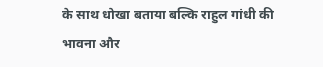के साथ धोखा बताया बल्कि राहुल गांधी की भावना और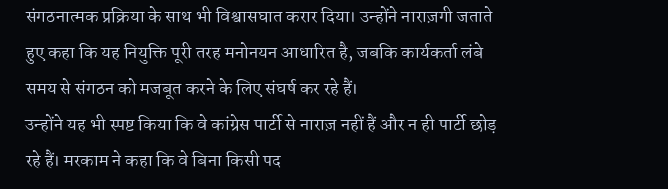संगठनात्मक प्रक्रिया के साथ भी विश्वासघात करार दिया। उन्होंने नाराज़गी जताते हुए कहा कि यह नियुक्ति पूरी तरह मनोनयन आधारित है, जबकि कार्यकर्ता लंबे समय से संगठन को मजबूत करने के लिए संघर्ष कर रहे हैं।
उन्होंने यह भी स्पष्ट किया कि वे कांग्रेस पार्टी से नाराज़ नहीं हैं और न ही पार्टी छोड़ रहे हैं। मरकाम ने कहा कि वे बिना किसी पद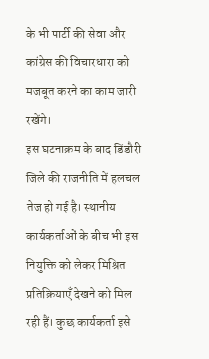के भी पार्टी की सेवा और कांग्रेस की विचारधारा को मजबूत करने का काम जारी रखेंगे।
इस घटनाक्रम के बाद डिंडौरी जिले की राजनीति में हलचल तेज हो गई है। स्थानीय कार्यकर्ताओं के बीच भी इस नियुक्ति को लेकर मिश्रित प्रतिक्रियाएँ देखने को मिल रही हैं। कुछ कार्यकर्ता इसे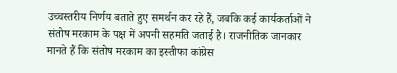उच्चस्तरीय निर्णय बताते हुए समर्थन कर रहे हैं, जबकि कई कार्यकर्ताओं ने संतोष मरकाम के पक्ष में अपनी सहमति जताई है। राजनीतिक जानकार मानते हैं कि संतोष मरकाम का इस्तीफा कांग्रेस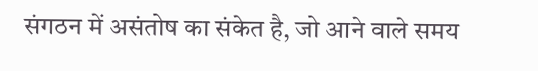संगठन में असंतोष का संकेत है, जो आने वाले समय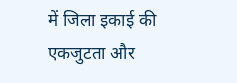में जिला इकाई की एकजुटता और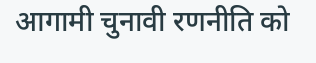आगामी चुनावी रणनीति को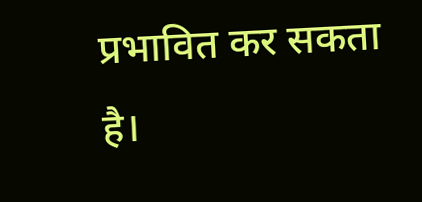प्रभावित कर सकता है।